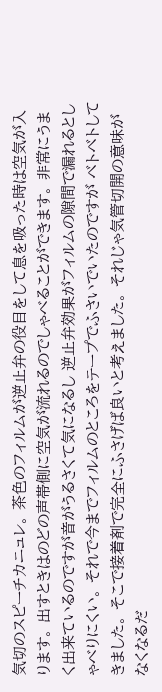気切のスピーチカニュレ。 茶色のフィルムが逆止弁の役目をして息を吸った時は空気が入ります。 出すときはのどの声帯側に空気が流れるのでしゃべることができます。 非常にうまく出来ているのですが音がうるさくて気になるし 逆止弁効果がフィルムの隙間で漏れるとしゃべりにくい。 それで今までフィルムのところをテープでふさいでいたのですが ベトベトしてきました。 そこで接着剤で完全にふさげば良いと考えました。 それじゃ気管切開の意味がなくなるだ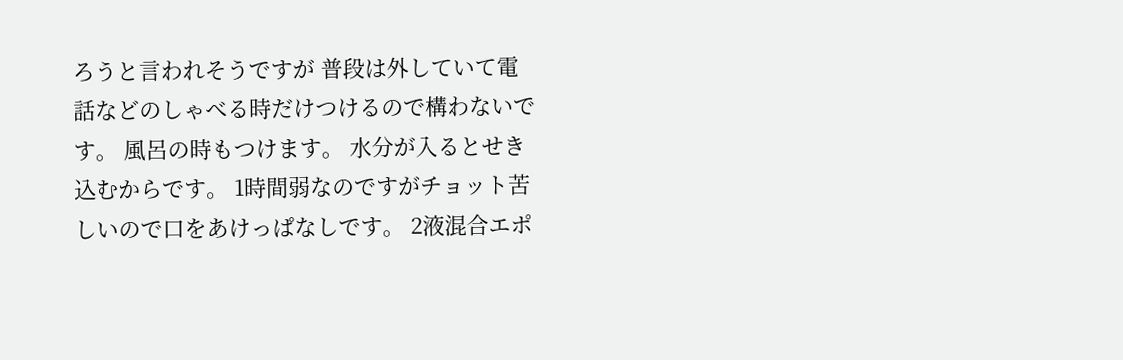ろうと言われそうですが 普段は外していて電話などのしゃべる時だけつけるので構わないです。 風呂の時もつけます。 水分が入るとせき込むからです。 1時間弱なのですがチョット苦しいので口をあけっぱなしです。 2液混合エポ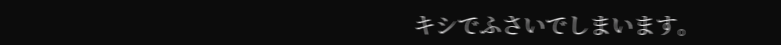キシでふさいでしまいます。